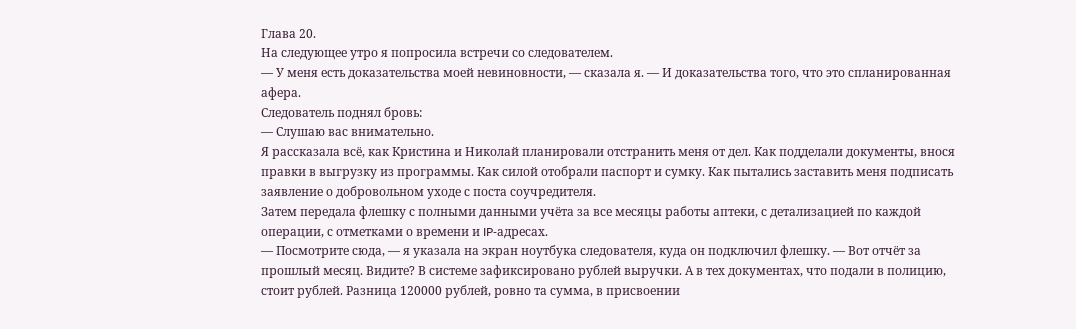Глава 20.
На следующее утро я попросила встречи со следователем.
— У меня есть доказательства моей невиновности, — сказала я. — И доказательства того, что это спланированная афера.
Следователь поднял бровь:
— Слушаю вас внимательно.
Я рассказала всё, как Кристина и Николай планировали отстранить меня от дел. Как подделали документы, внося правки в выгрузку из программы. Как силой отобрали паспорт и сумку. Как пытались заставить меня подписать заявление о добровольном уходе с поста соучредителя.
Затем передала флешку с полными данными учёта за все месяцы работы аптеки, с детализацией по каждой операции, с отметками о времени и IP‑адресах.
— Посмотрите сюда, — я указала на экран ноутбука следователя, куда он подключил флешку. — Вот отчёт за прошлый месяц. Видите? В системе зафиксировано рублей выручки. А в тех документах, что подали в полицию, стоит рублей. Разница 120000 рублей, ровно та сумма, в присвоении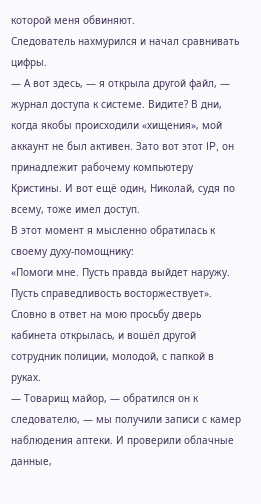которой меня обвиняют.
Следователь нахмурился и начал сравнивать цифры.
— А вот здесь, — я открыла другой файл, — журнал доступа к системе. Видите? В дни, когда якобы происходили «хищения», мой аккаунт не был активен. Зато вот этот IP, он принадлежит рабочему компьютеру Кристины. И вот ещё один, Николай, судя по всему, тоже имел доступ.
В этот момент я мысленно обратилась к своему духу‑помощнику:
«Помоги мне. Пусть правда выйдет наружу. Пусть справедливость восторжествует».
Словно в ответ на мою просьбу дверь кабинета открылась, и вошёл другой сотрудник полиции, молодой, с папкой в руках.
— Товарищ майор, — обратился он к следователю, — мы получили записи с камер наблюдения аптеки. И проверили облачные данные,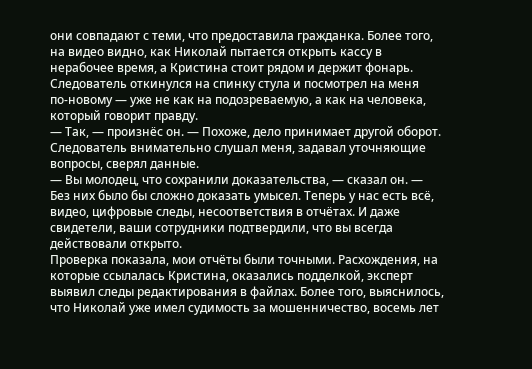они совпадают с теми, что предоставила гражданка. Более того, на видео видно, как Николай пытается открыть кассу в нерабочее время, а Кристина стоит рядом и держит фонарь.
Следователь откинулся на спинку стула и посмотрел на меня по‑новому — уже не как на подозреваемую, а как на человека, который говорит правду.
— Так, — произнёс он. — Похоже, дело принимает другой оборот.
Следователь внимательно слушал меня, задавал уточняющие вопросы, сверял данные.
— Вы молодец, что сохранили доказательства, — сказал он. — Без них было бы сложно доказать умысел. Теперь у нас есть всё, видео, цифровые следы, несоответствия в отчётах. И даже свидетели, ваши сотрудники подтвердили, что вы всегда действовали открыто.
Проверка показала, мои отчёты были точными. Расхождения, на которые ссылалась Кристина, оказались подделкой, эксперт выявил следы редактирования в файлах. Более того, выяснилось, что Николай уже имел судимость за мошенничество, восемь лет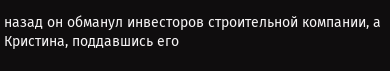назад он обманул инвесторов строительной компании, а Кристина, поддавшись его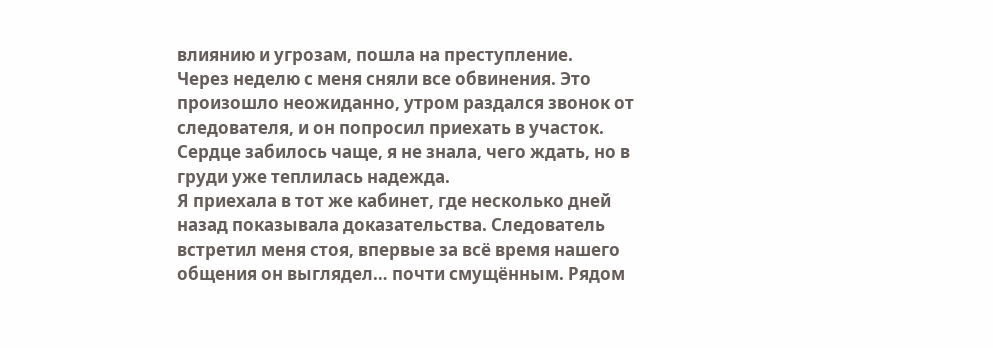влиянию и угрозам, пошла на преступление.
Через неделю с меня сняли все обвинения. Это произошло неожиданно, утром раздался звонок от следователя, и он попросил приехать в участок. Сердце забилось чаще, я не знала, чего ждать, но в груди уже теплилась надежда.
Я приехала в тот же кабинет, где несколько дней назад показывала доказательства. Следователь встретил меня стоя, впервые за всё время нашего общения он выглядел… почти смущённым. Рядом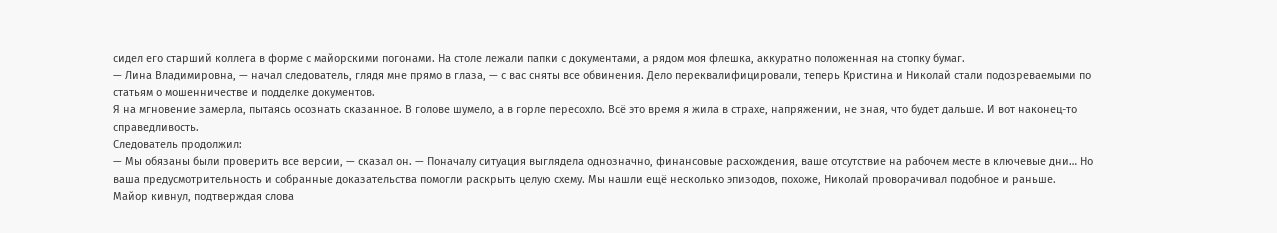сидел его старший коллега в форме с майорскими погонами. На столе лежали папки с документами, а рядом моя флешка, аккуратно положенная на стопку бумаг.
— Лина Владимировна, — начал следователь, глядя мне прямо в глаза, — с вас сняты все обвинения. Дело переквалифицировали, теперь Кристина и Николай стали подозреваемыми по статьям о мошенничестве и подделке документов.
Я на мгновение замерла, пытаясь осознать сказанное. В голове шумело, а в горле пересохло. Всё это время я жила в страхе, напряжении, не зная, что будет дальше. И вот наконец-то справедливость.
Следователь продолжил:
— Мы обязаны были проверить все версии, — сказал он. — Поначалу ситуация выглядела однозначно, финансовые расхождения, ваше отсутствие на рабочем месте в ключевые дни… Но ваша предусмотрительность и собранные доказательства помогли раскрыть целую схему. Мы нашли ещё несколько эпизодов, похоже, Николай проворачивал подобное и раньше.
Майор кивнул, подтверждая слова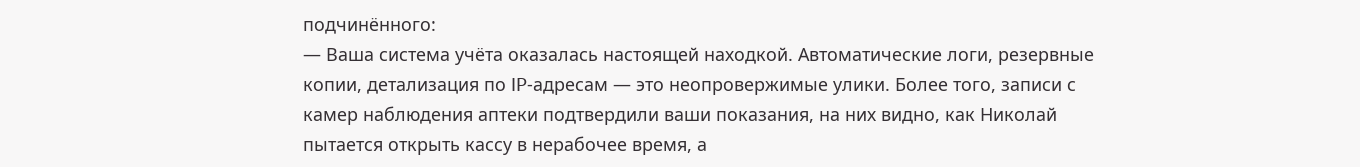подчинённого:
— Ваша система учёта оказалась настоящей находкой. Автоматические логи, резервные копии, детализация по IP‑адресам — это неопровержимые улики. Более того, записи с камер наблюдения аптеки подтвердили ваши показания, на них видно, как Николай пытается открыть кассу в нерабочее время, а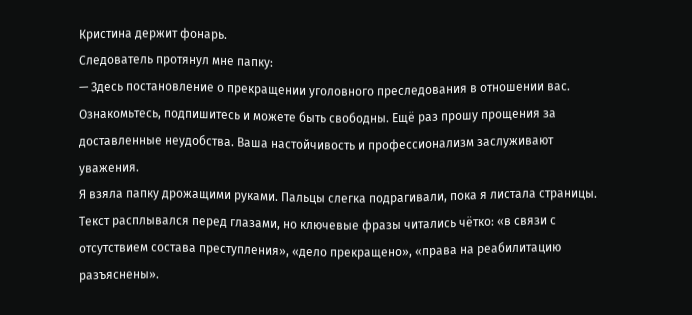Кристина держит фонарь.
Следователь протянул мне папку:
— Здесь постановление о прекращении уголовного преследования в отношении вас. Ознакомьтесь, подпишитесь и можете быть свободны. Ещё раз прошу прощения за доставленные неудобства. Ваша настойчивость и профессионализм заслуживают уважения.
Я взяла папку дрожащими руками. Пальцы слегка подрагивали, пока я листала страницы. Текст расплывался перед глазами, но ключевые фразы читались чётко: «в связи с отсутствием состава преступления», «дело прекращено», «права на реабилитацию разъяснены».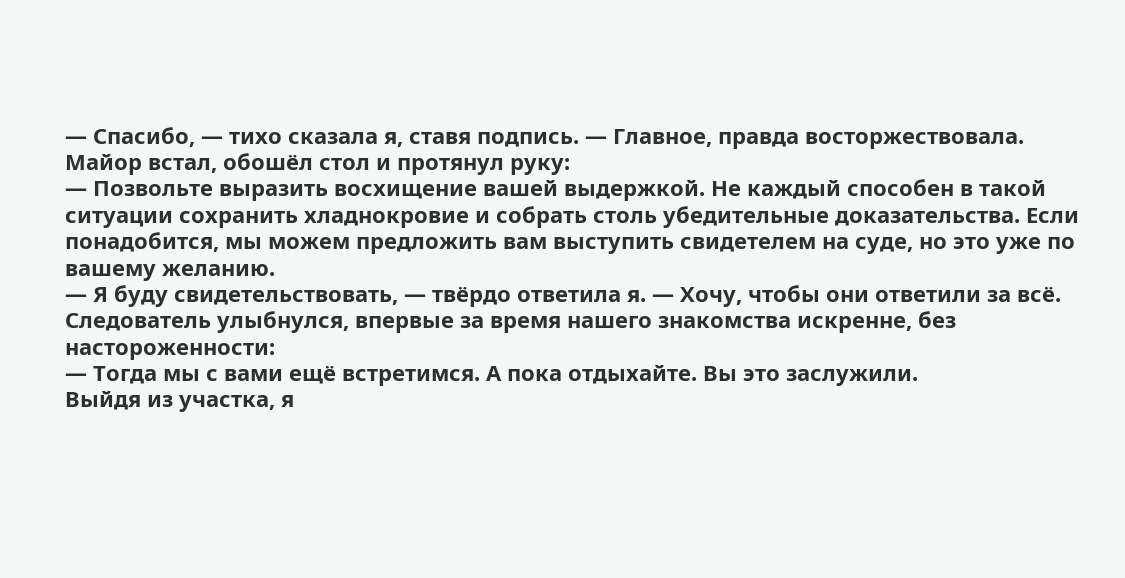— Спасибо, — тихо сказала я, ставя подпись. — Главное, правда восторжествовала.
Майор встал, обошёл стол и протянул руку:
— Позвольте выразить восхищение вашей выдержкой. Не каждый способен в такой ситуации сохранить хладнокровие и собрать столь убедительные доказательства. Если понадобится, мы можем предложить вам выступить свидетелем на суде, но это уже по вашему желанию.
— Я буду свидетельствовать, — твёрдо ответила я. — Хочу, чтобы они ответили за всё.
Следователь улыбнулся, впервые за время нашего знакомства искренне, без настороженности:
— Тогда мы с вами ещё встретимся. А пока отдыхайте. Вы это заслужили.
Выйдя из участка, я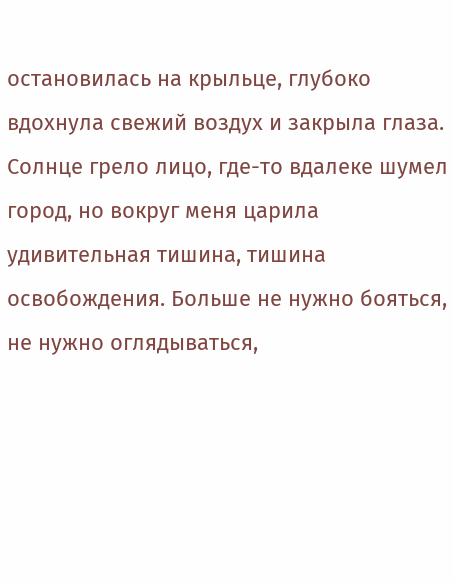остановилась на крыльце, глубоко вдохнула свежий воздух и закрыла глаза. Солнце грело лицо, где-то вдалеке шумел город, но вокруг меня царила удивительная тишина, тишина освобождения. Больше не нужно бояться, не нужно оглядываться,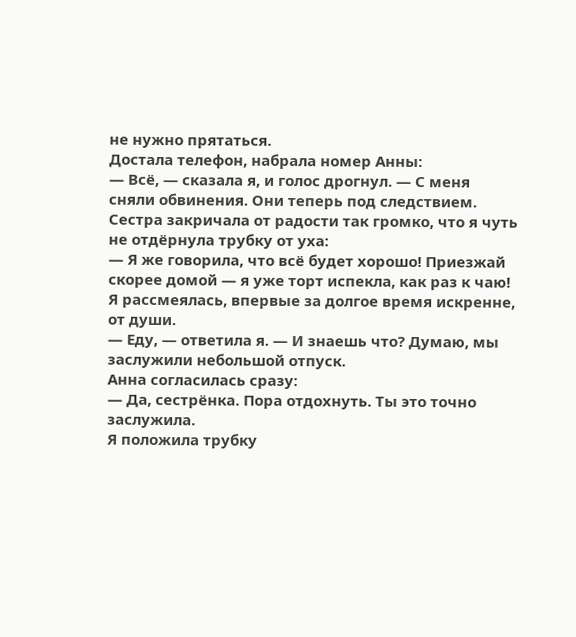не нужно прятаться.
Достала телефон, набрала номер Анны:
— Всё, — сказала я, и голос дрогнул. — С меня сняли обвинения. Они теперь под следствием.
Сестра закричала от радости так громко, что я чуть не отдёрнула трубку от уха:
— Я же говорила, что всё будет хорошо! Приезжай скорее домой — я уже торт испекла, как раз к чаю!
Я рассмеялась, впервые за долгое время искренне, от души.
— Еду, — ответила я. — И знаешь что? Думаю, мы заслужили небольшой отпуск.
Анна согласилась сразу:
— Да, сестрёнка. Пора отдохнуть. Ты это точно заслужила.
Я положила трубку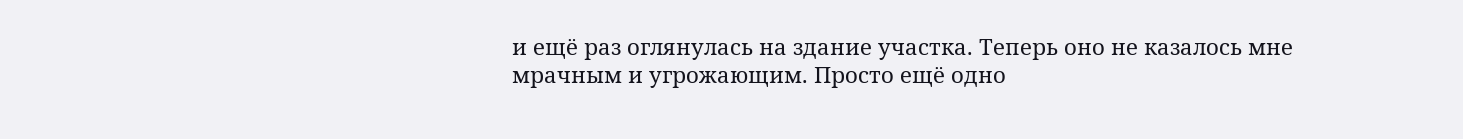и ещё раз оглянулась на здание участка. Теперь оно не казалось мне мрачным и угрожающим. Просто ещё одно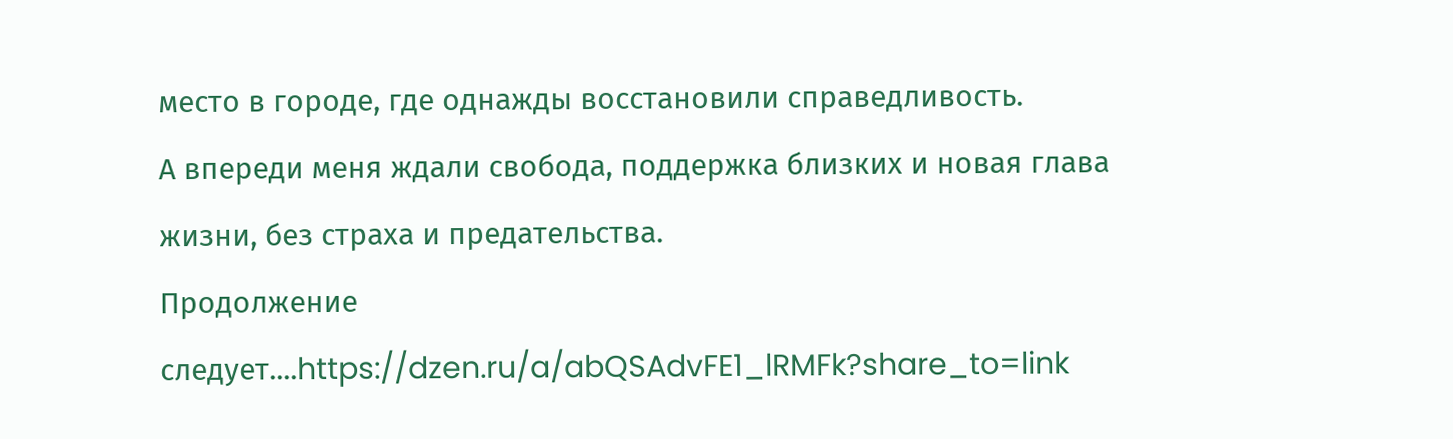место в городе, где однажды восстановили справедливость.
А впереди меня ждали свобода, поддержка близких и новая глава жизни, без страха и предательства.
Продолжение следует....https://dzen.ru/a/abQSAdvFE1_lRMFk?share_to=link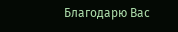Благодарю Вас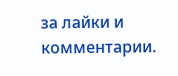за лайки и комментарии.